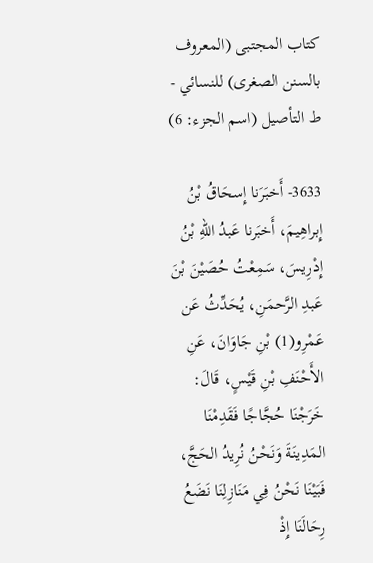كتاب المجتبى (المعروف بالسنن الصغرى) للنسائي - ط التأصيل (اسم الجزء: 6)

3633- أَخبَرَنا إِسحَاقُ بْنُ إِبراهِيمَ، أَخبَرنا عَبدُ اللهِ بْنُ إِدْرِيسَ، سَمِعْتُ حُصَيْنَ بْنَ عَبدِ الرَّحمَنِ، يُحَدِّثُ عَن عَمْرِو(1) بْنِ جَاوَانَ، عَنِ الأَحْنَفِ بْنِ قَيْسٍ، قَالَ: خَرَجْنَا حُجَّاجًا فَقَدِمْنَا المَدِينَةَ وَنَحْنُ نُرِيدُ الحَجَّ، فَبَيْنَا نَحْنُ فِي مَنَازِلِنَا نَضَعُ رِحَالَنَا إِذْ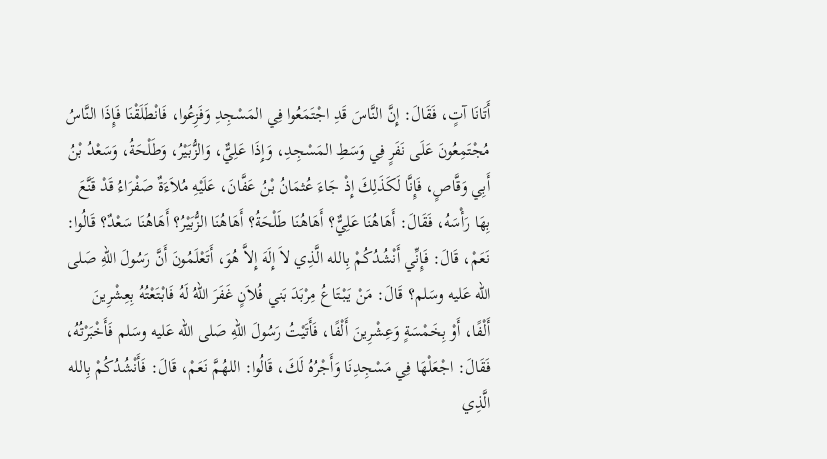أَتَانَا آتٍ، فَقَالَ: إِنَّ النَّاسَ قَدِ اجْتَمَعُوا فِي المَسْجِدِ وَفَزِعُوا، فَانْطَلَقْنَا فَإِذَا النَّاسُ مُجْتَمِعُونَ عَلَى نَفَرٍ فِي وَسَطِ المَسْجِدِ، وَإِذَا عَلِيٌّ، وَالزُّبَيْرُ، وَطَلْحَةُ، وَسَعْدُ بْنُ أَبِي وَقَّاصٍ، فَإِنَّا لَكَذَلِكَ إِذْ جَاءَ عُثمَانُ بْنُ عَفَّانَ، عَلَيْهِ مُلاَءَةٌ صَفْرَاءُ قَدْ قَنَّعَ بِهَا رَأْسَهُ، فَقَالَ: أَهَاهُنَا عَلِيٌّ؟ أَهَاهُنَا طَلْحَةُ؟ أَهَاهُنَا الزُّبَيْرُ؟ أَهَاهُنَا سَعْدٌ؟ قَالُوا: نَعَمْ، قَالَ: فَإِنِّي أَنْشُدُكُمْ بِالله الَّذِي لاَ إِلَهَ إِلاَّ هُوَ، أَتَعْلَمُونَ أَنَّ رَسُولَ اللهِ صَلى الله عَليه وسَلم؟ قَالَ: مَنْ يَبْتَاعُ مِرْبَدَ بَني فُلاَنٍ غَفَرَ اللهُ لَهُ فَابْتَعْتُهُ بِعِشْرِينَ أَلْفًا، أَوْ بِخَمْسَةٍ وَعِشْرِينَ أَلْفًا، فَأَتَيْتُ رَسُولَ اللهِ صَلى الله عَليه وسَلم فَأَخْبَرْتُهُ، فَقَالَ: اجْعَلْهَا فِي مَسْجِدِنَا وَأَجْرُهُ لَكَ، قَالُوا: اللهُمَّ نَعَمْ، قَالَ: فَأَنْشُدُكُمْ بِالله الَّذِي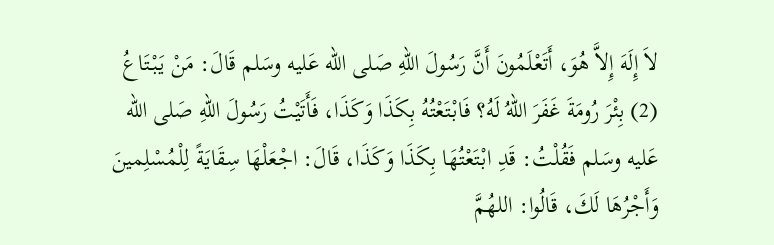لاَ إِلَهَ إِلاَّ هُوَ، أَتَعْلَمُونَ أَنَّ رَسُولَ اللهِ صَلى الله عَليه وسَلم قَالَ: مَنْ يَبْتَاعُ (2) بِئْرَ رُومَةَ غَفَرَ اللهُ لَهُ؟ فَابْتَعْتُهُ بِكَذَا وَكَذَا، فَأَتَيْتُ رَسُولَ اللهِ صَلى الله عَليه وسَلم فَقُلْتُ: قَدِ ابْتَعْتُهَا بِكَذَا وَكَذَا، قَالَ: اجْعَلْهَا سِقَايَةً لِلْمُسْلِمينَ وَأَجْرُهَا لَكَ، قَالُوا: اللهُمَّ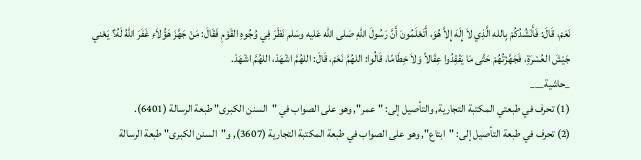نَعَمْ، قَالَ: فَأَنْشُدُكُمْ بِالله الَّذِي لاَ إِلَهَ إِلاَّ هُوَ، أَتَعْلَمُونَ أَنَّ رَسُولَ اللهِ صَلى الله عَليه وسَلم نَظَرَ فِي وُجُوهِ القَوْمِ فَقَالَ: مَنْ جَهَّزَ هَؤُلاَءِ غَفَرَ اللهُ لَهُ؟ يَعْني جَيْشَ العُسْرَةِ، فَجَهَّزْتُهُمْ حَتَّى مَا يَفْقِدُوا عِقَالاً وَلاَ خِطَامًا، قَالُوا: اللهُمَّ نَعَمْ، قَالَ: اللهُمَّ اشْهَدْ، اللهُمَّ اشْهَدْ.
_حاشية___
(1) تحرف في طبعتي المكتبة التجارية, والتأصيل إلى: "عمر", وهو على الصواب في "السنن الكبرى" طبعة الرسالة (6401).
(2) تحرف في طبعة التأصيل إلى: "ابتاع", وهو على الصواب في طبعة المكتبة التجارية (3607), و"السنن الكبرى" طبعة الرسالة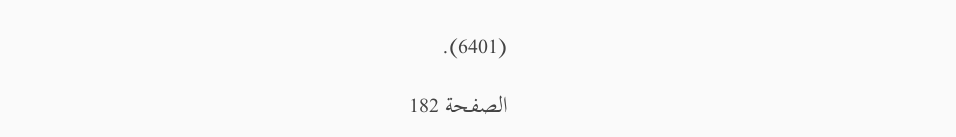(6401).

الصفحة 182